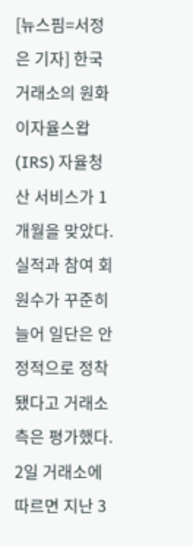[뉴스핌=서정은 기자] 한국거래소의 원화이자율스왑(IRS) 자율청산 서비스가 1개월을 맞았다. 실적과 참여 회원수가 꾸준히 늘어 일단은 안정적으로 정착됐다고 거래소 측은 평가했다.
2일 거래소에 따르면 지난 3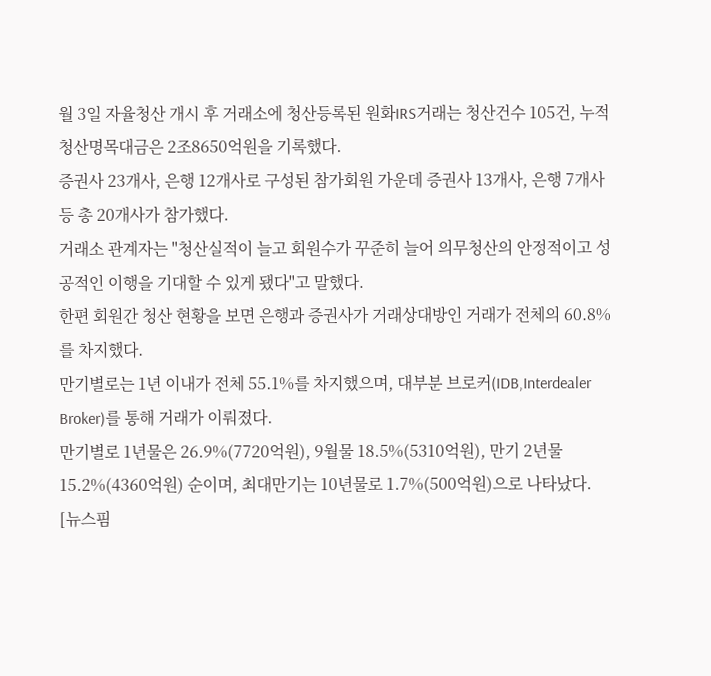월 3일 자율청산 개시 후 거래소에 청산등록된 원화IRS거래는 청산건수 105건, 누적 청산명목대금은 2조8650억원을 기록했다.
증권사 23개사, 은행 12개사로 구성된 참가회원 가운데 증권사 13개사, 은행 7개사 등 총 20개사가 참가했다.
거래소 관계자는 "청산실적이 늘고 회원수가 꾸준히 늘어 의무청산의 안정적이고 성공적인 이행을 기대할 수 있게 됐다"고 말했다.
한편 회원간 청산 현황을 보면 은행과 증권사가 거래상대방인 거래가 전체의 60.8%를 차지했다.
만기별로는 1년 이내가 전체 55.1%를 차지했으며, 대부분 브로커(IDB,Interdealer Broker)를 통해 거래가 이뤄졌다.
만기별로 1년물은 26.9%(7720억원), 9월물 18.5%(5310억원), 만기 2년물 15.2%(4360억원) 순이며, 최대만기는 10년물로 1.7%(500억원)으로 나타났다.
[뉴스핌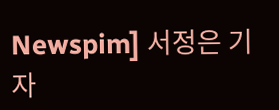Newspim] 서정은 기자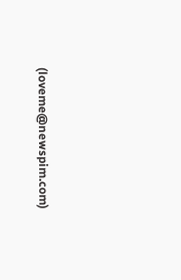(loveme@newspim.com)